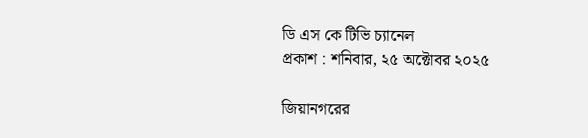ডি এস কে টিভি চ্যানেল
প্রকাশ : শনিবার, ২৫ অক্টোবর ২০২৫

জিয়ানগরের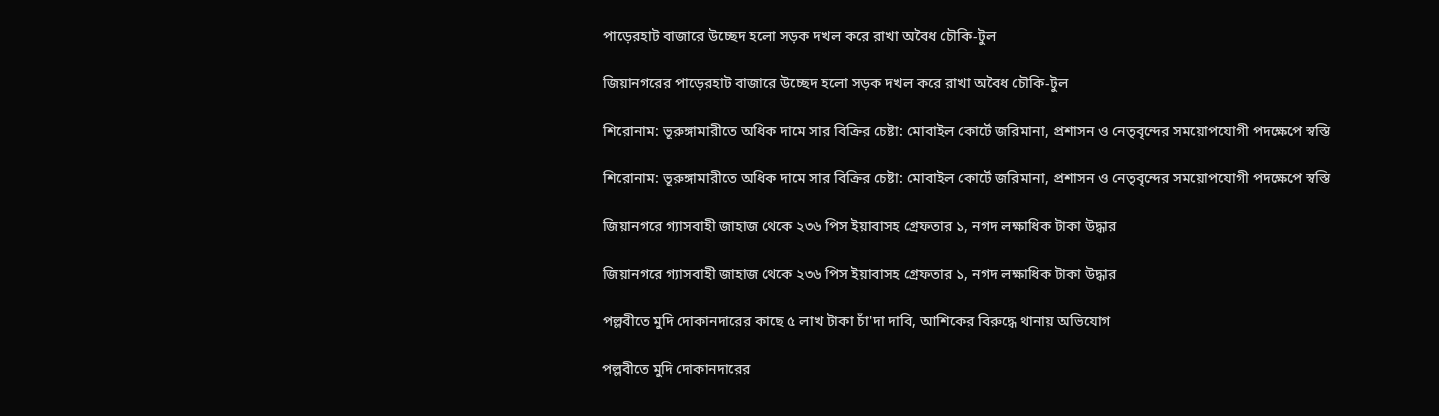পাড়েরহাট বাজারে উচ্ছেদ হলো সড়ক দখল করে রাখা অবৈধ চৌকি-টুল

জিয়ানগরের পাড়েরহাট বাজারে উচ্ছেদ হলো সড়ক দখল করে রাখা অবৈধ চৌকি-টুল

শিরোনাম: ভূরুঙ্গামারীতে অধিক দামে সার বিক্রির চেষ্টা: মোবাইল কোর্টে জরিমানা, প্রশাসন ও নেতৃবৃন্দের সময়োপযোগী পদক্ষেপে স্বস্তি

শিরোনাম: ভূরুঙ্গামারীতে অধিক দামে সার বিক্রির চেষ্টা: মোবাইল কোর্টে জরিমানা, প্রশাসন ও নেতৃবৃন্দের সময়োপযোগী পদক্ষেপে স্বস্তি

জিয়ানগরে গ্যাসবাহী জাহাজ থেকে ২৩৬ পিস ইয়াবাসহ গ্রেফতার ১, নগদ লক্ষাধিক টাকা উদ্ধার

জিয়ানগরে গ্যাসবাহী জাহাজ থেকে ২৩৬ পিস ইয়াবাসহ গ্রেফতার ১, নগদ লক্ষাধিক টাকা উদ্ধার

পল্লবীতে মুদি দোকানদারের কাছে ৫ লাখ টাকা চাঁ'দা দাবি, আশিকের বিরুদ্ধে থানায় অভিযোগ

পল্লবীতে মুদি দোকানদারের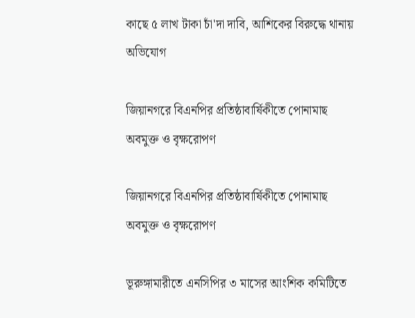কাছে ৫ লাখ টাকা চাঁ'দা দাবি, আশিকের বিরুদ্ধে থানায় অভিযোগ

জিয়ানগরে বিএনপির প্রতিষ্ঠাবার্ষিকীতে পোনামাছ অবমুক্ত ও বৃক্ষরোপণ

জিয়ানগরে বিএনপির প্রতিষ্ঠাবার্ষিকীতে পোনামাছ অবমুক্ত ও বৃক্ষরোপণ

ভূরুঙ্গামারীতে এনসিপির ৩ মাসের আংশিক কমিটিতে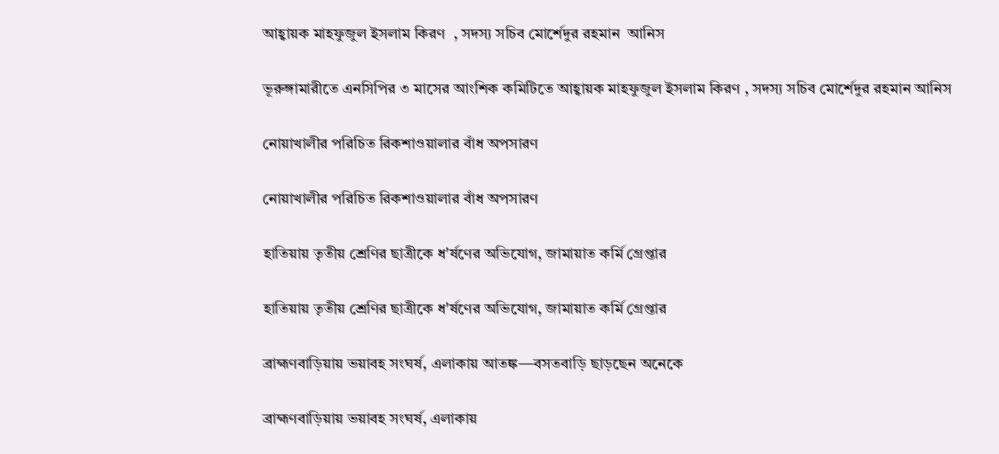আহ্বায়ক মাহফুজুল ইসলাম কিরণ  , সদস্য সচিব মোর্শেদুর রহমান  আনিস

ভূরুঙ্গামারীতে এনসিপির ৩ মাসের আংশিক কমিটিতে আহ্বায়ক মাহফুজুল ইসলাম কিরণ , সদস্য সচিব মোর্শেদুর রহমান আনিস

নোয়াখালীর পরিচিত রিকশাওয়ালার বাঁধ অপসারণ

নোয়াখালীর পরিচিত রিকশাওয়ালার বাঁধ অপসারণ

হাতিয়ায় তৃতীয় শ্রেণির ছাত্রীকে ধ'র্ষণের অভিযোগ, জামায়াত কর্মি গ্রেপ্তার

হাতিয়ায় তৃতীয় শ্রেণির ছাত্রীকে ধ'র্ষণের অভিযোগ, জামায়াত কর্মি গ্রেপ্তার

ব্রাহ্মণবাড়িয়ায় ভয়াবহ সংঘর্ষ, এলাকায় আতঙ্ক—বসতবাড়ি ছাড়ছেন অনেকে

ব্রাহ্মণবাড়িয়ায় ভয়াবহ সংঘর্ষ, এলাকায়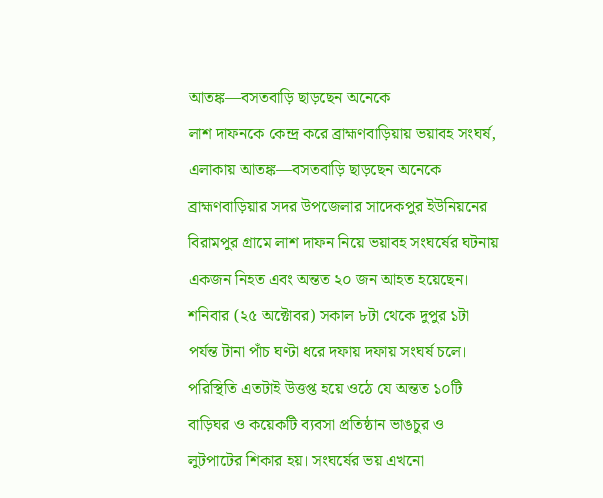আতঙ্ক—বসতবাড়ি ছাড়ছেন অনেকে
লাশ দাফনকে কেন্দ্র করে ব্রাহ্মণবাড়িয়ায় ভয়াবহ সংঘর্ষ, এলাকায় আতঙ্ক—বসতবাড়ি ছাড়ছেন অনেকে ব্রাহ্মণবাড়িয়ার সদর উপজেলার সাদেকপুর ইউনিয়নের বিরামপুর গ্রামে লাশ দাফন নিয়ে ভয়াবহ সংঘর্ষের ঘটনায় একজন নিহত এবং অন্তত ২০ জন আহত হয়েছেন। শনিবার (২৫ অক্টোবর) সকাল ৮টা থেকে দুপুর ১টা পর্যন্ত টানা পাঁচ ঘণ্টা ধরে দফায় দফায় সংঘর্ষ চলে। পরিস্থিতি এতটাই উত্তপ্ত হয়ে ওঠে যে অন্তত ১০টি বাড়িঘর ও কয়েকটি ব্যবসা প্রতিষ্ঠান ভাঙচুর ও লুটপাটের শিকার হয়। সংঘর্ষের ভয় এখনো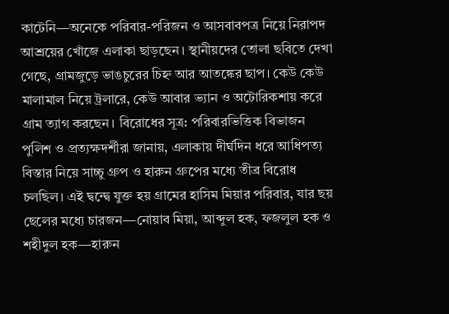কাটেনি—অনেকে পরিবার-পরিজন ও আসবাবপত্র নিয়ে নিরাপদ আশ্রয়ের খোঁজে এলাকা ছাড়ছেন। স্থানীয়দের তোলা ছবিতে দেখা গেছে, গ্রামজুড়ে ভাঙচুরের চিহ্ন আর আতঙ্কের ছাপ। কেউ কেউ মালামাল নিয়ে ট্রলারে, কেউ আবার ভ্যান ও অটোরিকশায় করে গ্রাম ত্যাগ করছেন। বিরোধের সূত্র: পরিবারভিত্তিক বিভাজন পুলিশ ও প্রত্যক্ষদর্শীরা জানায়, এলাকায় দীর্ঘদিন ধরে আধিপত্য বিস্তার নিয়ে সাচ্চু গ্রুপ ও হারুন গ্রুপের মধ্যে তীব্র বিরোধ চলছিল। এই দ্বন্দ্বে যুক্ত হয় গ্রামের হাসিম মিয়ার পরিবার, যার ছয় ছেলের মধ্যে চারজন—নোয়াব মিয়া, আব্দুল হক, ফজলুল হক ও শহীদুল হক—হারুন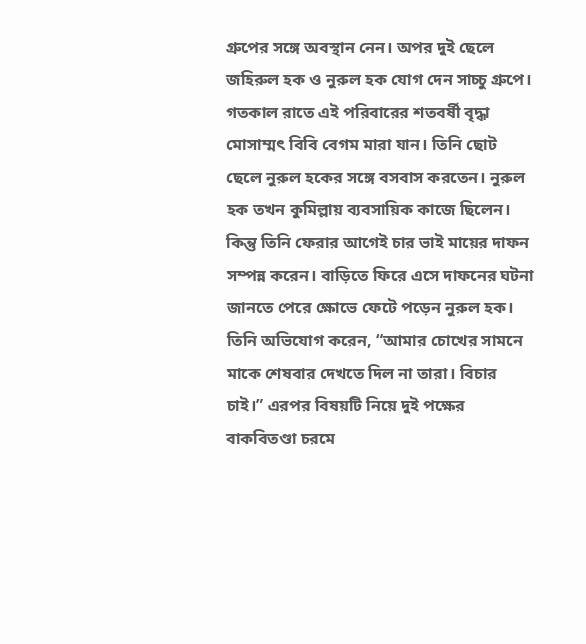গ্রুপের সঙ্গে অবস্থান নেন। অপর দুই ছেলে জহিরুল হক ও নুরুল হক যোগ দেন সাচ্চু গ্রুপে। গতকাল রাতে এই পরিবারের শতবর্ষী বৃদ্ধা মোসাম্মৎ বিবি বেগম মারা যান। তিনি ছোট ছেলে নুরুল হকের সঙ্গে বসবাস করতেন। নুরুল হক তখন কুমিল্লায় ব্যবসায়িক কাজে ছিলেন। কিন্তু তিনি ফেরার আগেই চার ভাই মায়ের দাফন সম্পন্ন করেন। বাড়িতে ফিরে এসে দাফনের ঘটনা জানতে পেরে ক্ষোভে ফেটে পড়েন নুরুল হক। তিনি অভিযোগ করেন, “আমার চোখের সামনে মাকে শেষবার দেখতে দিল না তারা। বিচার চাই।” এরপর বিষয়টি নিয়ে দুই পক্ষের বাকবিতণ্ডা চরমে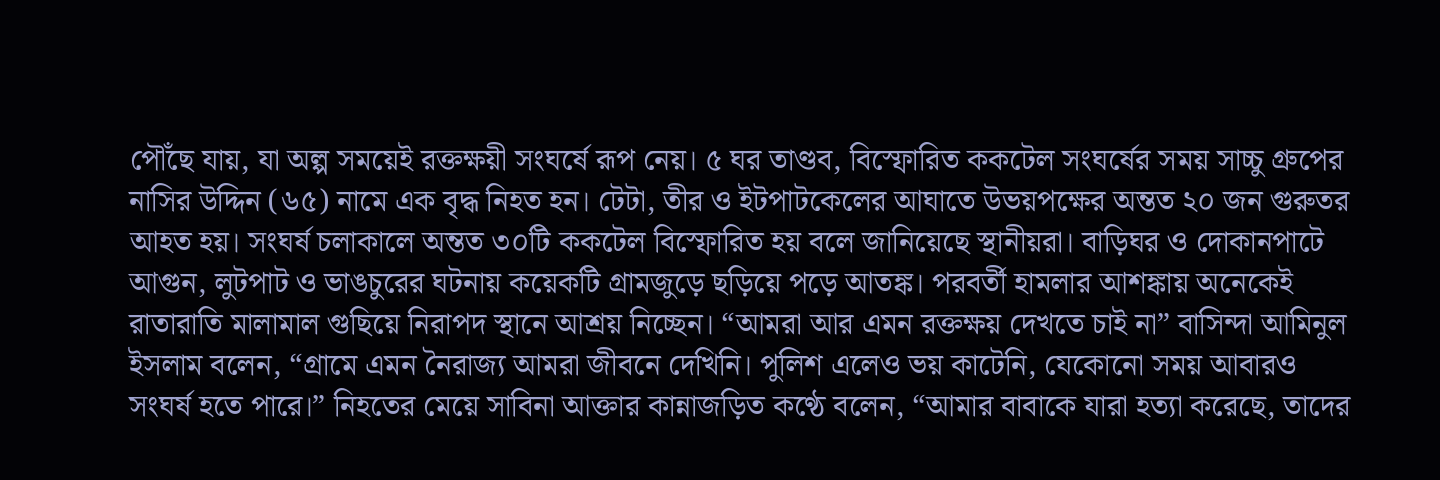পৌঁছে যায়, যা অল্প সময়েই রক্তক্ষয়ী সংঘর্ষে রূপ নেয়। ৫ ঘর তাণ্ডব, বিস্ফোরিত ককটেল সংঘর্ষের সময় সাচ্চু গ্রুপের নাসির উদ্দিন (৬৫) নামে এক বৃদ্ধ নিহত হন। টেটা, তীর ও ইটপাটকেলের আঘাতে উভয়পক্ষের অন্তত ২০ জন গুরুতর আহত হয়। সংঘর্ষ চলাকালে অন্তত ৩০টি ককটেল বিস্ফোরিত হয় বলে জানিয়েছে স্থানীয়রা। বাড়িঘর ও দোকানপাটে আগুন, লুটপাট ও ভাঙচুরের ঘটনায় কয়েকটি গ্রামজুড়ে ছড়িয়ে পড়ে আতঙ্ক। পরবর্তী হামলার আশঙ্কায় অনেকেই রাতারাতি মালামাল গুছিয়ে নিরাপদ স্থানে আশ্রয় নিচ্ছেন। “আমরা আর এমন রক্তক্ষয় দেখতে চাই না” বাসিন্দা আমিনুল ইসলাম বলেন, “গ্রামে এমন নৈরাজ্য আমরা জীবনে দেখিনি। পুলিশ এলেও ভয় কাটেনি, যেকোনো সময় আবারও সংঘর্ষ হতে পারে।” নিহতের মেয়ে সাবিনা আক্তার কান্নাজড়িত কণ্ঠে বলেন, “আমার বাবাকে যারা হত্যা করেছে, তাদের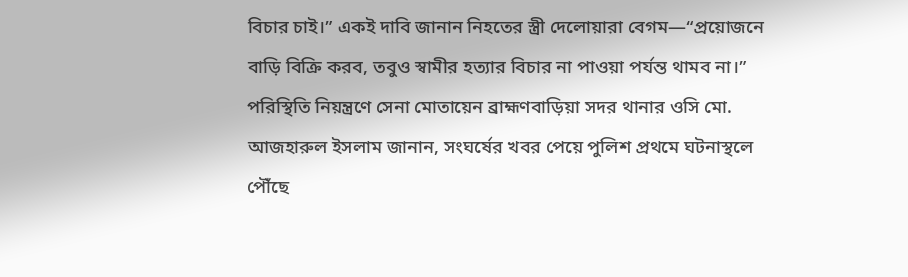বিচার চাই।” একই দাবি জানান নিহতের স্ত্রী দেলোয়ারা বেগম—“প্রয়োজনে বাড়ি বিক্রি করব, তবুও স্বামীর হত্যার বিচার না পাওয়া পর্যন্ত থামব না।” পরিস্থিতি নিয়ন্ত্রণে সেনা মোতায়েন ব্রাহ্মণবাড়িয়া সদর থানার ওসি মো. আজহারুল ইসলাম জানান, সংঘর্ষের খবর পেয়ে পুলিশ প্রথমে ঘটনাস্থলে পৌঁছে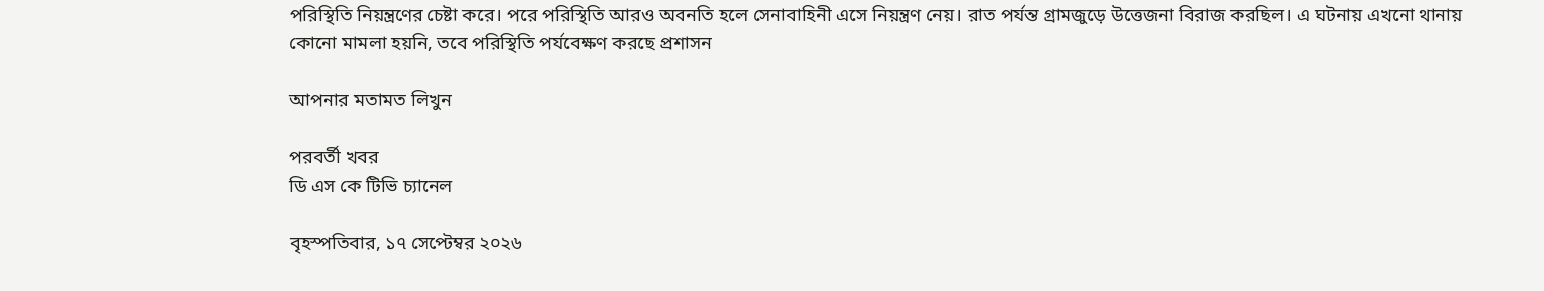পরিস্থিতি নিয়ন্ত্রণের চেষ্টা করে। পরে পরিস্থিতি আরও অবনতি হলে সেনাবাহিনী এসে নিয়ন্ত্রণ নেয়। রাত পর্যন্ত গ্রামজুড়ে উত্তেজনা বিরাজ করছিল। এ ঘটনায় এখনো থানায় কোনো মামলা হয়নি, তবে পরিস্থিতি পর্যবেক্ষণ করছে প্রশাসন

আপনার মতামত লিখুন

পরবর্তী খবর
ডি এস কে টিভি চ্যানেল

বৃহস্পতিবার, ১৭ সেপ্টেম্বর ২০২৬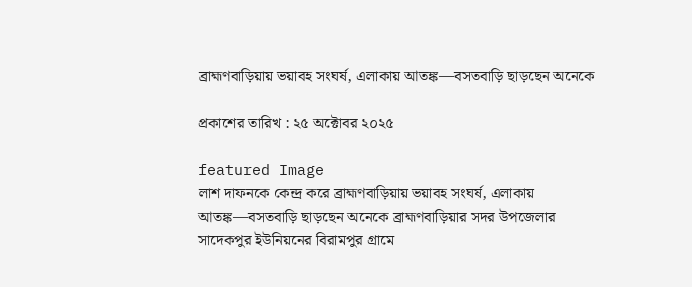ব্রাহ্মণবাড়িয়ায় ভয়াবহ সংঘর্ষ, এলাকায় আতঙ্ক—বসতবাড়ি ছাড়ছেন অনেকে

প্রকাশের তারিখ : ২৫ অক্টোবর ২০২৫

featured Image
লাশ দাফনকে কেন্দ্র করে ব্রাহ্মণবাড়িয়ায় ভয়াবহ সংঘর্ষ, এলাকায় আতঙ্ক—বসতবাড়ি ছাড়ছেন অনেকে ব্রাহ্মণবাড়িয়ার সদর উপজেলার সাদেকপুর ইউনিয়নের বিরামপুর গ্রামে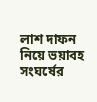লাশ দাফন নিয়ে ভয়াবহ সংঘর্ষের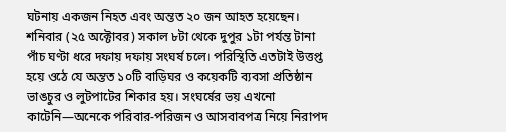ঘটনায় একজন নিহত এবং অন্তত ২০ জন আহত হয়েছেন। শনিবার (২৫ অক্টোবর) সকাল ৮টা থেকে দুপুর ১টা পর্যন্ত টানা পাঁচ ঘণ্টা ধরে দফায় দফায় সংঘর্ষ চলে। পরিস্থিতি এতটাই উত্তপ্ত হয়ে ওঠে যে অন্তত ১০টি বাড়িঘর ও কয়েকটি ব্যবসা প্রতিষ্ঠান ভাঙচুর ও লুটপাটের শিকার হয়। সংঘর্ষের ভয় এখনো কাটেনি—অনেকে পরিবার-পরিজন ও আসবাবপত্র নিয়ে নিরাপদ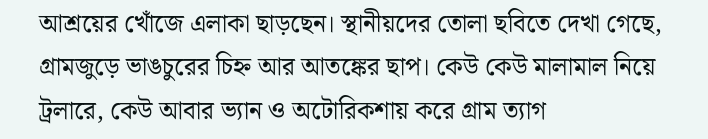আশ্রয়ের খোঁজে এলাকা ছাড়ছেন। স্থানীয়দের তোলা ছবিতে দেখা গেছে, গ্রামজুড়ে ভাঙচুরের চিহ্ন আর আতঙ্কের ছাপ। কেউ কেউ মালামাল নিয়ে ট্রলারে, কেউ আবার ভ্যান ও অটোরিকশায় করে গ্রাম ত্যাগ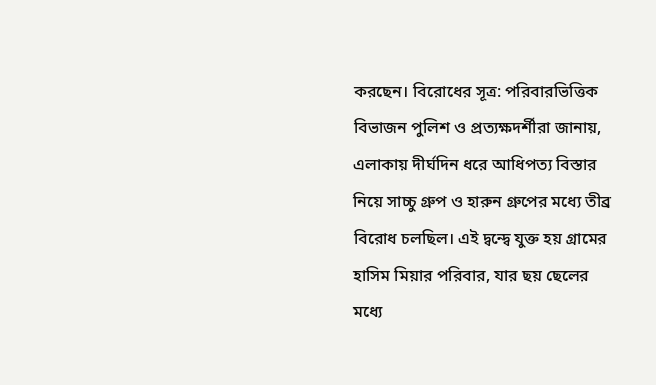করছেন। বিরোধের সূত্র: পরিবারভিত্তিক বিভাজন পুলিশ ও প্রত্যক্ষদর্শীরা জানায়, এলাকায় দীর্ঘদিন ধরে আধিপত্য বিস্তার নিয়ে সাচ্চু গ্রুপ ও হারুন গ্রুপের মধ্যে তীব্র বিরোধ চলছিল। এই দ্বন্দ্বে যুক্ত হয় গ্রামের হাসিম মিয়ার পরিবার, যার ছয় ছেলের মধ্যে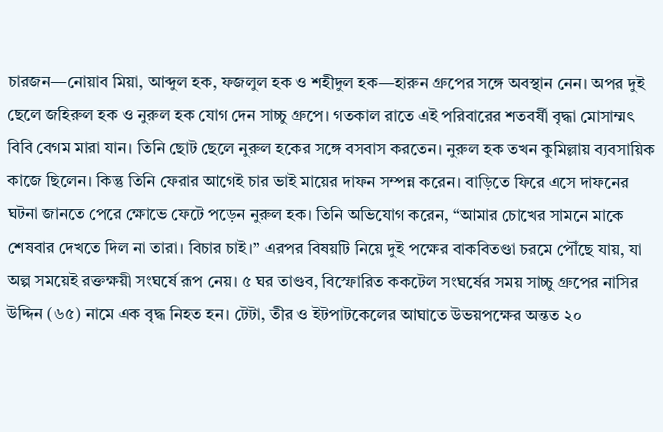চারজন—নোয়াব মিয়া, আব্দুল হক, ফজলুল হক ও শহীদুল হক—হারুন গ্রুপের সঙ্গে অবস্থান নেন। অপর দুই ছেলে জহিরুল হক ও নুরুল হক যোগ দেন সাচ্চু গ্রুপে। গতকাল রাতে এই পরিবারের শতবর্ষী বৃদ্ধা মোসাম্মৎ বিবি বেগম মারা যান। তিনি ছোট ছেলে নুরুল হকের সঙ্গে বসবাস করতেন। নুরুল হক তখন কুমিল্লায় ব্যবসায়িক কাজে ছিলেন। কিন্তু তিনি ফেরার আগেই চার ভাই মায়ের দাফন সম্পন্ন করেন। বাড়িতে ফিরে এসে দাফনের ঘটনা জানতে পেরে ক্ষোভে ফেটে পড়েন নুরুল হক। তিনি অভিযোগ করেন, “আমার চোখের সামনে মাকে শেষবার দেখতে দিল না তারা। বিচার চাই।” এরপর বিষয়টি নিয়ে দুই পক্ষের বাকবিতণ্ডা চরমে পৌঁছে যায়, যা অল্প সময়েই রক্তক্ষয়ী সংঘর্ষে রূপ নেয়। ৫ ঘর তাণ্ডব, বিস্ফোরিত ককটেল সংঘর্ষের সময় সাচ্চু গ্রুপের নাসির উদ্দিন (৬৫) নামে এক বৃদ্ধ নিহত হন। টেটা, তীর ও ইটপাটকেলের আঘাতে উভয়পক্ষের অন্তত ২০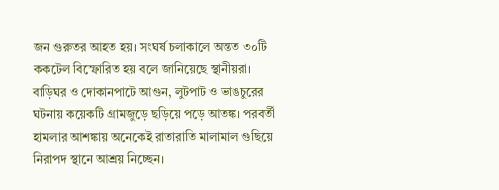জন গুরুতর আহত হয়। সংঘর্ষ চলাকালে অন্তত ৩০টি ককটেল বিস্ফোরিত হয় বলে জানিয়েছে স্থানীয়রা। বাড়িঘর ও দোকানপাটে আগুন, লুটপাট ও ভাঙচুরের ঘটনায় কয়েকটি গ্রামজুড়ে ছড়িয়ে পড়ে আতঙ্ক। পরবর্তী হামলার আশঙ্কায় অনেকেই রাতারাতি মালামাল গুছিয়ে নিরাপদ স্থানে আশ্রয় নিচ্ছেন।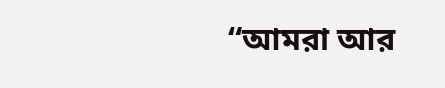“আমরা আর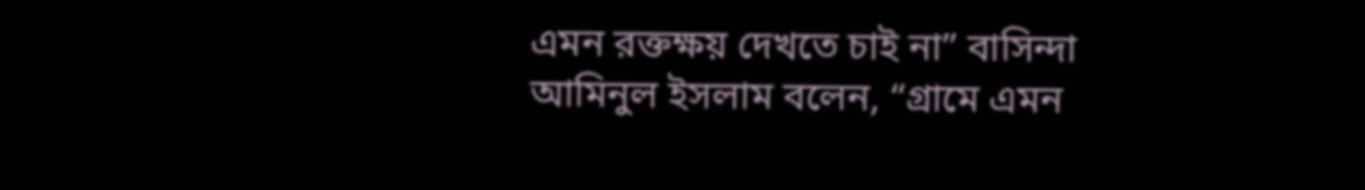এমন রক্তক্ষয় দেখতে চাই না” বাসিন্দা আমিনুল ইসলাম বলেন, “গ্রামে এমন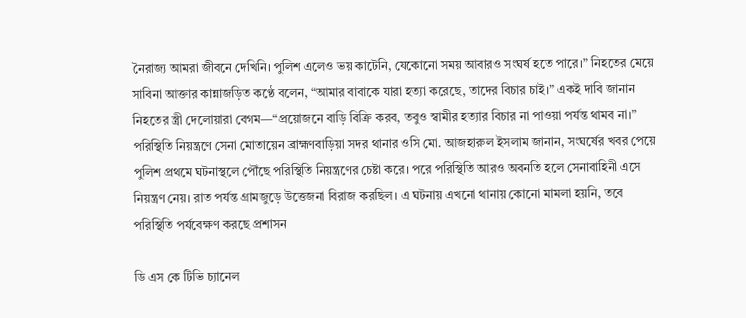নৈরাজ্য আমরা জীবনে দেখিনি। পুলিশ এলেও ভয় কাটেনি, যেকোনো সময় আবারও সংঘর্ষ হতে পারে।” নিহতের মেয়ে সাবিনা আক্তার কান্নাজড়িত কণ্ঠে বলেন, “আমার বাবাকে যারা হত্যা করেছে, তাদের বিচার চাই।” একই দাবি জানান নিহতের স্ত্রী দেলোয়ারা বেগম—“প্রয়োজনে বাড়ি বিক্রি করব, তবুও স্বামীর হত্যার বিচার না পাওয়া পর্যন্ত থামব না।” পরিস্থিতি নিয়ন্ত্রণে সেনা মোতায়েন ব্রাহ্মণবাড়িয়া সদর থানার ওসি মো. আজহারুল ইসলাম জানান, সংঘর্ষের খবর পেয়ে পুলিশ প্রথমে ঘটনাস্থলে পৌঁছে পরিস্থিতি নিয়ন্ত্রণের চেষ্টা করে। পরে পরিস্থিতি আরও অবনতি হলে সেনাবাহিনী এসে নিয়ন্ত্রণ নেয়। রাত পর্যন্ত গ্রামজুড়ে উত্তেজনা বিরাজ করছিল। এ ঘটনায় এখনো থানায় কোনো মামলা হয়নি, তবে পরিস্থিতি পর্যবেক্ষণ করছে প্রশাসন

ডি এস কে টিভি চ্যানেল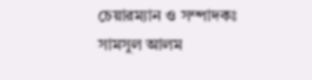চেয়ারম্যান ও সম্পাদকঃ সামসুল আলম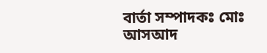বার্তা সম্পাদকঃ মোঃ আসআদ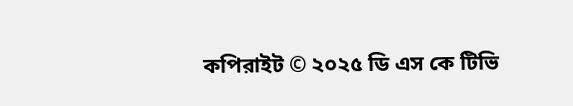কপিরাইট © ২০২৫ ডি এস কে টিভি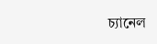চ্যানেল